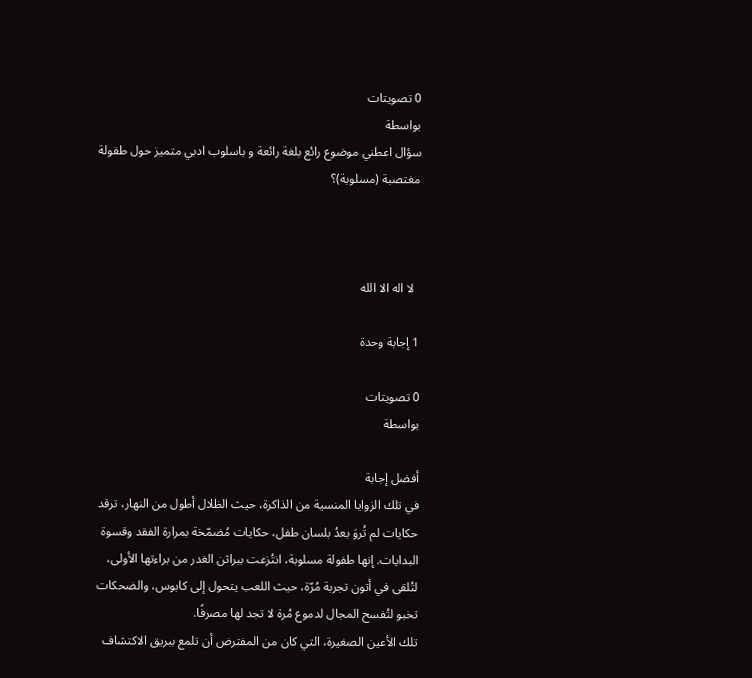0 تصويتات
بواسطة
سؤال اعطني موضوع رائع بلغة رائعة و باسلوب ادبي متميز حول طفولة مغتصبة (مسلوبة)؟



  لا اله الا الله

1 إجابة وحدة

0 تصويتات
بواسطة

أفضل إجابة
في تلك الزوايا المنسية من الذاكرة، حيث الظلال أطول من النهار، ترقد حكايات لم تُروَ بعدُ بلسان طفل، حكايات مُضمّخة بمرارة الفقد وقسوة البدايات. إنها طفولة مسلوبة، انتُزعت ببراثن الغدر من براءتها الأولى، لتُلقى في أتون تجربة مُرّة، حيث اللعب يتحول إلى كابوس، والضحكات تخبو لتُفسح المجال لدموع مُرة لا تجد لها مصرفًا.
تلك الأعين الصغيرة، التي كان من المفترض أن تلمع ببريق الاكتشاف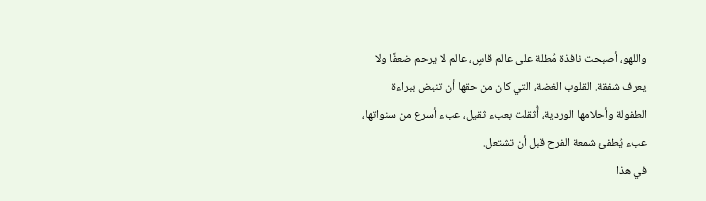واللهو، أصبحت نافذة مُطلة على عالم قاسٍ، عالم لا يرحم ضعفًا ولا يعرف شفقة. القلوب الغضة، التي كان من حقها أن تنبض ببراءة الطفولة وأحلامها الوردية، أُثقلت بعبء ثقيل، عبء أسرع من سنواتها، عبء يُطفئ شمعة الفرح قبل أن تشتعل.
في هذا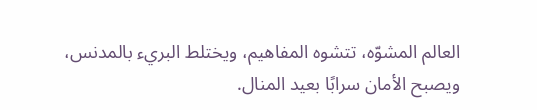العالم المشوّه، تتشوه المفاهيم، ويختلط البريء بالمدنس، ويصبح الأمان سرابًا بعيد المنال.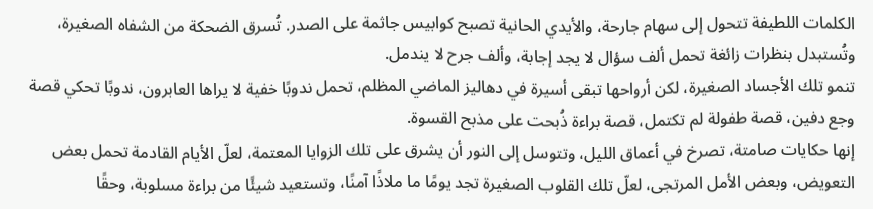الكلمات اللطيفة تتحول إلى سهام جارحة، والأيدي الحانية تصبح كوابيس جاثمة على الصدر. تُسرق الضحكة من الشفاه الصغيرة، وتُستبدل بنظرات زائغة تحمل ألف سؤال لا يجد إجابة، وألف جرح لا يندمل.
تنمو تلك الأجساد الصغيرة، لكن أرواحها تبقى أسيرة في دهاليز الماضي المظلم، تحمل ندوبًا خفية لا يراها العابرون، ندوبًا تحكي قصة وجع دفين، قصة طفولة لم تكتمل، قصة براءة ذُبحت على مذبح القسوة.
إنها حكايات صامتة، تصرخ في أعماق الليل، وتتوسل إلى النور أن يشرق على تلك الزوايا المعتمة، لعلّ الأيام القادمة تحمل بعض التعويض، وبعض الأمل المرتجى، لعلّ تلك القلوب الصغيرة تجد يومًا ما ملاذًا آمنًا، وتستعيد شيئًا من براءة مسلوبة، وحقًا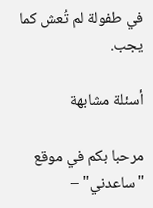في طفولة لم تُعش كما يجب.

أسئلة مشابهة

مرحبا بكم في موقع "ساعدني" –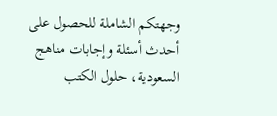وجهتكم الشاملة للحصول على أحدث أسئلة وإجابات مناهج السعودية، حلول الكتب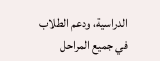الدراسية، ودعم الطلاب في جميع المراحل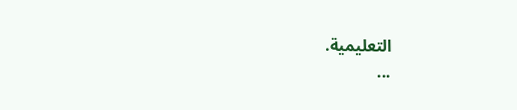التعليمية.
...